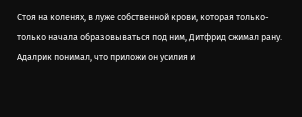Стоя на коленях, в луже собственной крови, которая только-только начала образовываться под ним, Дитфрид сжимал рану. Адалрик понимал, что приложи он усилия и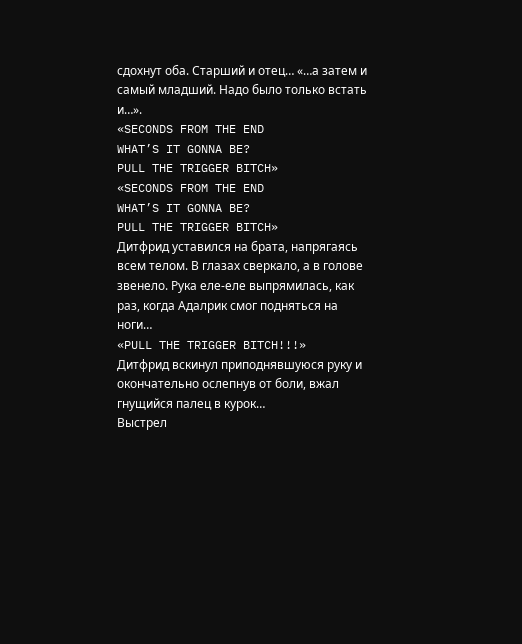сдохнут оба. Старший и отец… «…а затем и самый младший. Надо было только встать и…».
«SECONDS FROM THE END
WHAT’S IT GONNA BE?
PULL THE TRIGGER BITCH»
«SECONDS FROM THE END
WHAT’S IT GONNA BE?
PULL THE TRIGGER BITCH»
Дитфрид уставился на брата, напрягаясь всем телом. В глазах сверкало, а в голове звенело. Рука еле-еле выпрямилась, как раз, когда Адалрик смог подняться на ноги…
«PULL THE TRIGGER BITCH!!!»
Дитфрид вскинул приподнявшуюся руку и окончательно ослепнув от боли, вжал гнущийся палец в курок…
Выстрел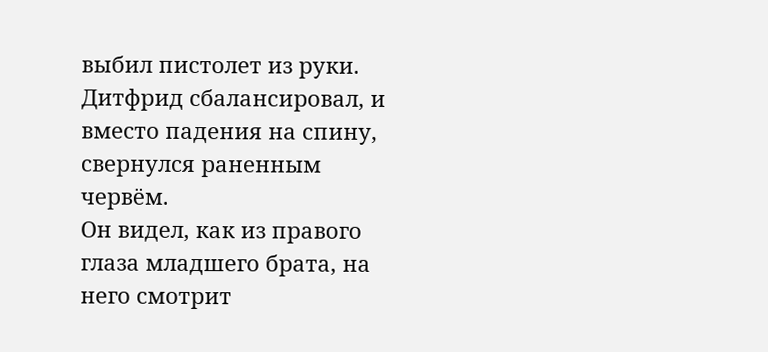выбил пистолет из руки. Дитфрид сбалансировал, и вместо падения на спину, свернулся раненным червём.
Он видел, как из правого глаза младшего брата, на него смотрит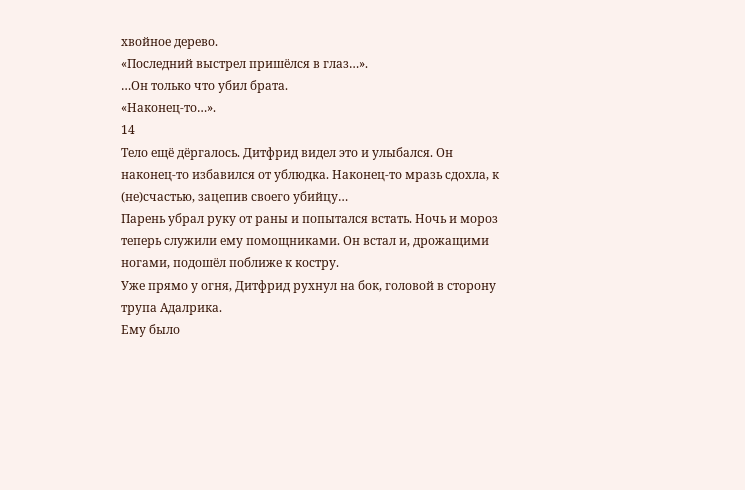хвойное дерево.
«Последний выстрел пришёлся в глаз…».
…Он только что убил брата.
«Наконец-то…».
14
Тело ещё дёргалось. Дитфрид видел это и улыбался. Он наконец-то избавился от ублюдка. Наконец-то мразь сдохла, к (не)счастью, зацепив своего убийцу…
Парень убрал руку от раны и попытался встать. Ночь и мороз теперь служили ему помощниками. Он встал и, дрожащими ногами, подошёл поближе к костру.
Уже прямо у огня, Дитфрид рухнул на бок, головой в сторону трупа Адалрика.
Ему было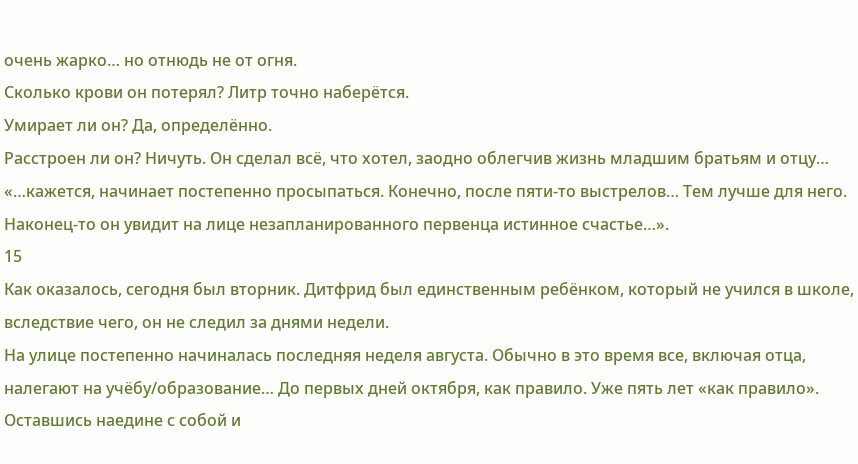очень жарко… но отнюдь не от огня.
Сколько крови он потерял? Литр точно наберётся.
Умирает ли он? Да, определённо.
Расстроен ли он? Ничуть. Он сделал всё, что хотел, заодно облегчив жизнь младшим братьям и отцу…
«…кажется, начинает постепенно просыпаться. Конечно, после пяти-то выстрелов… Тем лучше для него. Наконец-то он увидит на лице незапланированного первенца истинное счастье…».
15
Как оказалось, сегодня был вторник. Дитфрид был единственным ребёнком, который не учился в школе, вследствие чего, он не следил за днями недели.
На улице постепенно начиналась последняя неделя августа. Обычно в это время все, включая отца, налегают на учёбу/образование… До первых дней октября, как правило. Уже пять лет «как правило».
Оставшись наедине с собой и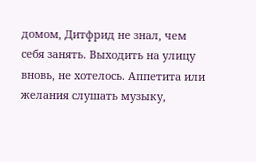домом, Дитфрид не знал, чем себя занять. Выходить на улицу вновь, не хотелось. Аппетита или желания слушать музыку,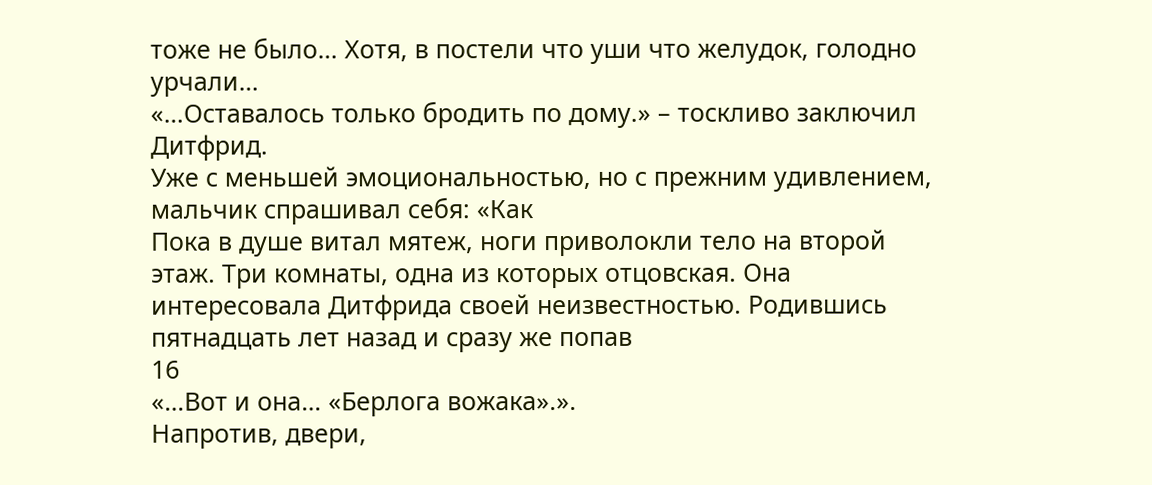тоже не было… Хотя, в постели что уши что желудок, голодно урчали…
«…Оставалось только бродить по дому.» – тоскливо заключил Дитфрид.
Уже с меньшей эмоциональностью, но с прежним удивлением, мальчик спрашивал себя: «Как
Пока в душе витал мятеж, ноги приволокли тело на второй этаж. Три комнаты, одна из которых отцовская. Она интересовала Дитфрида своей неизвестностью. Родившись пятнадцать лет назад и сразу же попав
16
«…Вот и она… «Берлога вожака».».
Напротив, двери,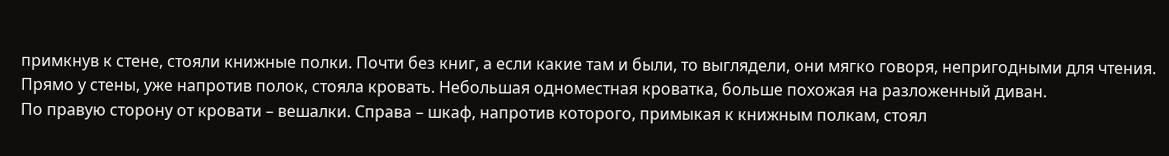примкнув к стене, стояли книжные полки. Почти без книг, а если какие там и были, то выглядели, они мягко говоря, непригодными для чтения.
Прямо у стены, уже напротив полок, стояла кровать. Небольшая одноместная кроватка, больше похожая на разложенный диван.
По правую сторону от кровати – вешалки. Справа – шкаф, напротив которого, примыкая к книжным полкам, стоял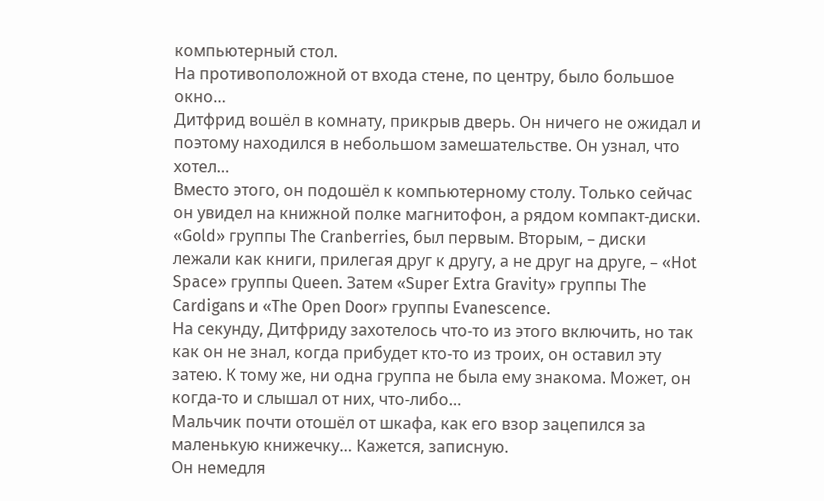компьютерный стол.
На противоположной от входа стене, по центру, было большое окно…
Дитфрид вошёл в комнату, прикрыв дверь. Он ничего не ожидал и поэтому находился в небольшом замешательстве. Он узнал, что хотел…
Вместо этого, он подошёл к компьютерному столу. Только сейчас он увидел на книжной полке магнитофон, а рядом компакт-диски.
«Gold» группы The Cranberries, был первым. Вторым, – диски лежали как книги, прилегая друг к другу, а не друг на друге, – «Hot Space» группы Queen. Затем «Super Extra Gravity» группы The Cardigans и «The Open Door» группы Evanescence.
На секунду, Дитфриду захотелось что-то из этого включить, но так как он не знал, когда прибудет кто-то из троих, он оставил эту затею. К тому же, ни одна группа не была ему знакома. Может, он когда-то и слышал от них, что-либо…
Мальчик почти отошёл от шкафа, как его взор зацепился за маленькую книжечку… Кажется, записную.
Он немедля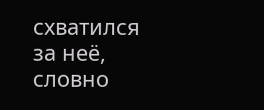схватился за неё, словно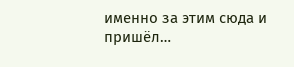именно за этим сюда и пришёл…